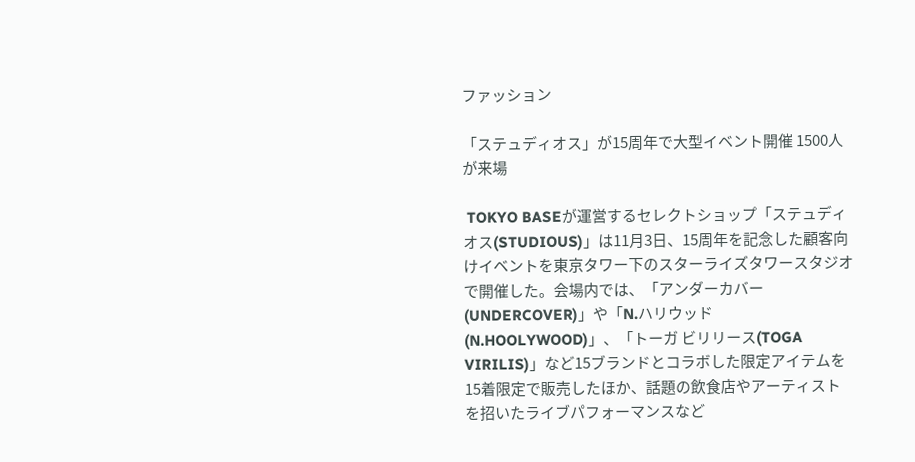ファッション

「ステュディオス」が15周年で大型イベント開催 1500人が来場

 TOKYO BASEが運営するセレクトショップ「ステュディオス(STUDIOUS)」は11月3日、15周年を記念した顧客向けイベントを東京タワー下のスターライズタワースタジオで開催した。会場内では、「アンダーカバー(UNDERCOVER)」や「N.ハリウッド(N.HOOLYWOOD)」、「トーガ ビリリース(TOGA VIRILIS)」など15ブランドとコラボした限定アイテムを15着限定で販売したほか、話題の飲食店やアーティストを招いたライブパフォーマンスなど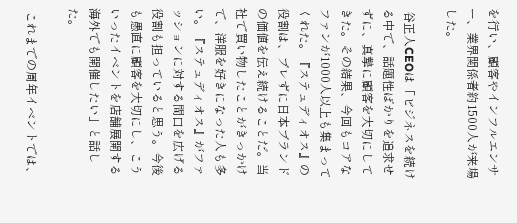を行い、顧客やインフルエンサー、業界関係者約1500人が来場した。

 谷正人CEOは「ビジネスを続ける中で、話題性ばかりを追求せずに、真摯に顧客を大切にしてきた。その結果、今回もコアなファンが1000人以上も集まってくれた。『ステュディオス』の役割は、ブレずに日本ブランドの価値を伝え続けることだ。当社で買い物したことがきっかけで、洋服を好きになった人も多い。『ステュディオス』がファッションに対する間口を広げる役割も担っていると思う。今後も愚直に顧客を大切にし、こういったイベントを店舗展開する海外でも開催したい」と話した。

 これまでの周年イベントでは、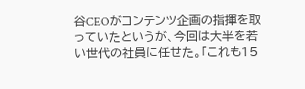谷CEOがコンテンツ企画の指揮を取っていたというが、今回は大半を若い世代の社員に任せた。「これも15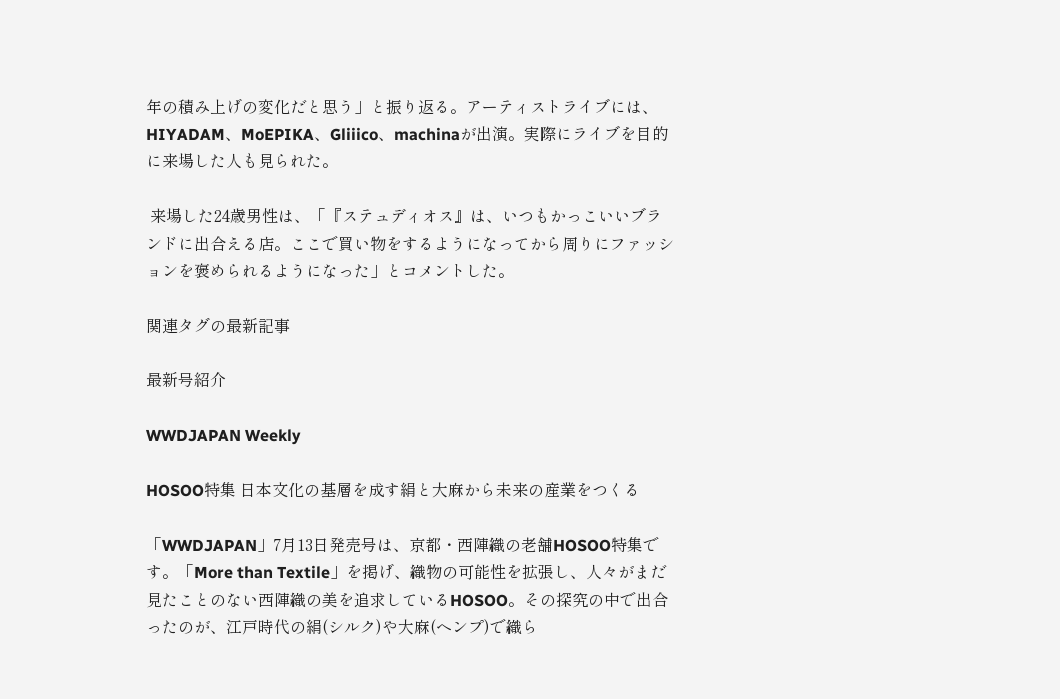年の積み上げの変化だと思う」と振り返る。アーティストライブには、HIYADAM、MoEPIKA、Gliiico、machinaが出演。実際にライブを目的に来場した人も見られた。

 来場した24歳男性は、「『ステュディオス』は、いつもかっこいいブランドに出合える店。ここで買い物をするようになってから周りにファッションを褒められるようになった」とコメントした。

関連タグの最新記事

最新号紹介

WWDJAPAN Weekly

HOSOO特集 日本文化の基層を成す絹と大麻から未来の産業をつくる

「WWDJAPAN」7月13日発売号は、京都・西陣織の老舗HOSOO特集です。「More than Textile」を掲げ、織物の可能性を拡張し、人々がまだ見たことのない西陣織の美を追求しているHOSOO。その探究の中で出合ったのが、江戸時代の絹(シルク)や大麻(ヘンプ)で織ら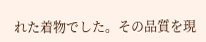れた着物でした。その品質を現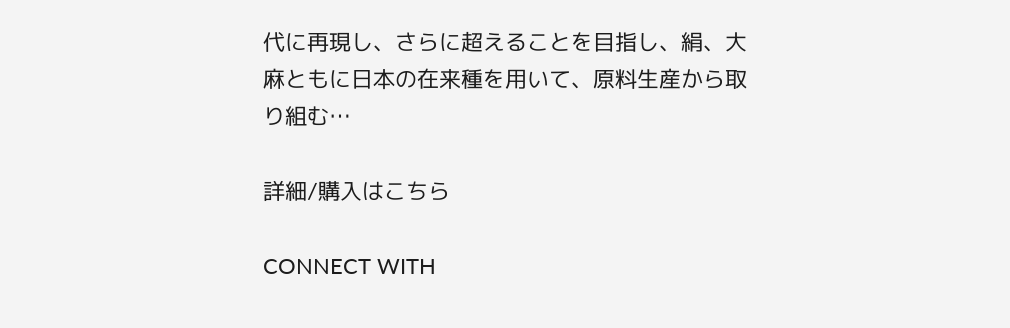代に再現し、さらに超えることを目指し、絹、大麻ともに日本の在来種を用いて、原料生産から取り組む…

詳細/購入はこちら

CONNECT WITH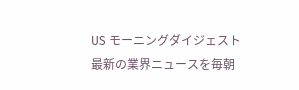US モーニングダイジェスト
最新の業界ニュースを毎朝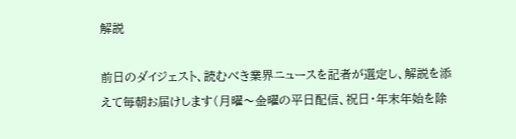解説

前日のダイジェスト、読むべき業界ニュースを記者が選定し、解説を添えて毎朝お届けします(月曜〜金曜の平日配信、祝日・年末年始を除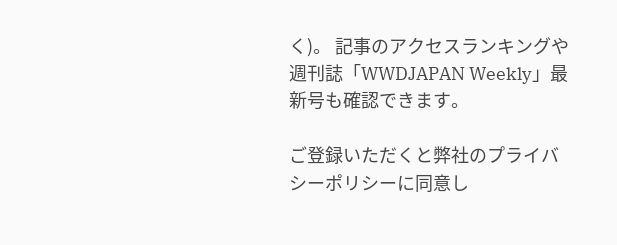く)。 記事のアクセスランキングや週刊誌「WWDJAPAN Weekly」最新号も確認できます。

ご登録いただくと弊社のプライバシーポリシーに同意し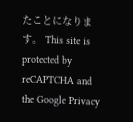たことになります。 This site is protected by reCAPTCHA and the Google Privacy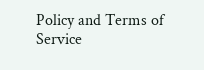Policy and Terms of Service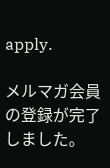apply.

メルマガ会員の登録が完了しました。